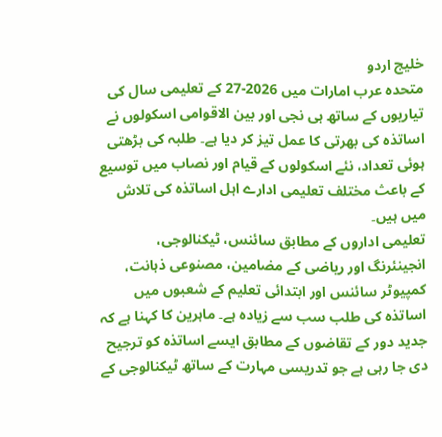خلیج اردو
متحدہ عرب امارات میں 2026-27 کے تعلیمی سال کی تیاریوں کے ساتھ ہی نجی اور بین الاقوامی اسکولوں نے اساتذہ کی بھرتی کا عمل تیز کر دیا ہے۔ طلبہ کی بڑھتی ہوئی تعداد، نئے اسکولوں کے قیام اور نصاب میں توسیع کے باعث مختلف تعلیمی ادارے اہل اساتذہ کی تلاش میں ہیں۔
تعلیمی اداروں کے مطابق سائنس، ٹیکنالوجی، انجینئرنگ اور ریاضی کے مضامین، مصنوعی ذہانت، کمپیوٹر سائنس اور ابتدائی تعلیم کے شعبوں میں اساتذہ کی طلب سب سے زیادہ ہے۔ ماہرین کا کہنا ہے کہ جدید دور کے تقاضوں کے مطابق ایسے اساتذہ کو ترجیح دی جا رہی ہے جو تدریسی مہارت کے ساتھ ٹیکنالوجی کے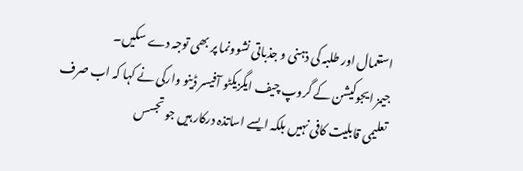استعمال اور طلبہ کی ذہنی و جذباتی نشوونما پر بھی توجہ دے سکیں۔
جیمز ایجوکیشن کے گروپ چیف ایگزیکٹو آفیسر ڈینو وارکی نے کہا کہ اب صرف تعلیمی قابلیت کافی نہیں بلکہ ایسے اساتذہ درکار ہیں جو تجسس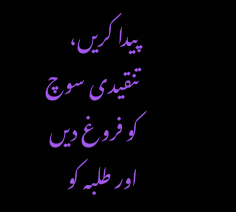پیدا کریں، تنقیدی سوچ کو فروغ دیں اور طلبہ کو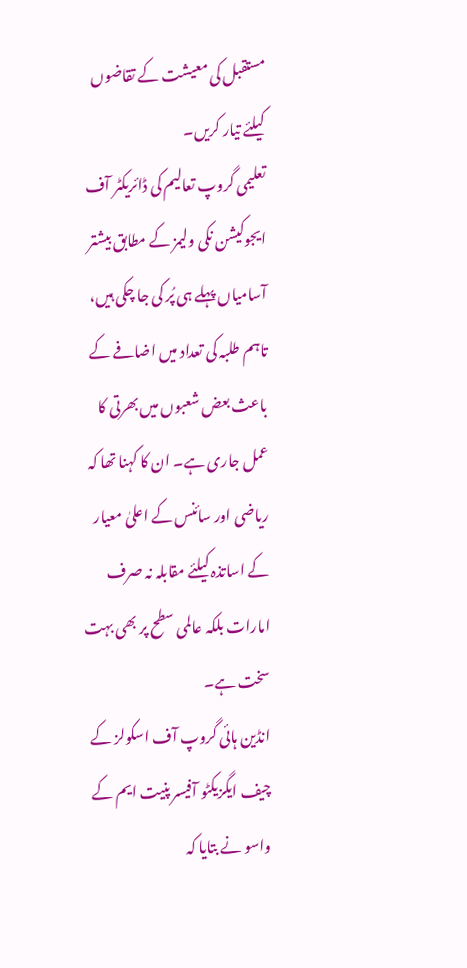مستقبل کی معیشت کے تقاضوں کیلئے تیار کریں۔
تعلیمی گروپ تعالیم کی ڈائریکٹر آف ایجوکیشن نکی ولیمز کے مطابق بیشتر آسامیاں پہلے ہی پُر کی جا چکی ہیں، تاہم طلبہ کی تعداد میں اضافے کے باعث بعض شعبوں میں بھرتی کا عمل جاری ہے۔ ان کا کہنا تھا کہ ریاضی اور سائنس کے اعلیٰ معیار کے اساتذہ کیلئے مقابلہ نہ صرف امارات بلکہ عالمی سطح پر بھی بہت سخت ہے۔
انڈین ہائی گروپ آف اسکولز کے چیف ایگزیکٹو آفیسر پنیت ایم کے واسو نے بتایا کہ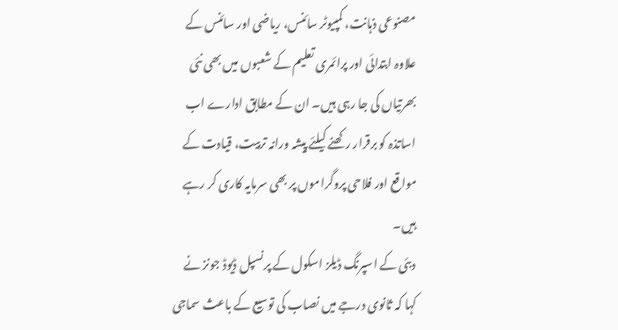مصنوعی ذہانت، کمپیوٹر سائنس، ریاضی اور سائنس کے علاوہ ابتدائی اور پرائمری تعلیم کے شعبوں میں بھی نئی بھرتیاں کی جا رہی ہیں۔ ان کے مطابق ادارے اب اساتذہ کو برقرار رکھنے کیلئے پیشہ ورانہ تربیت، قیادت کے مواقع اور فلاحی پروگراموں پر بھی سرمایہ کاری کر رہے ہیں۔
دبئی کے اسپرنگ ڈیلز اسکول کے پرنسپل ڈیوڈ جونز نے کہا کہ ثانوی درجے میں نصاب کی توسیع کے باعث سماجی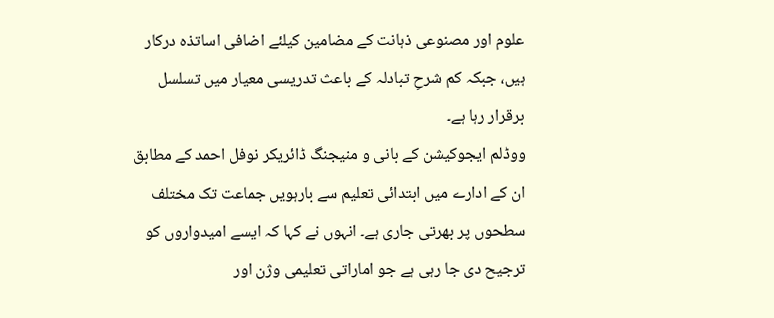علوم اور مصنوعی ذہانت کے مضامین کیلئے اضافی اساتذہ درکار ہیں، جبکہ کم شرحِ تبادلہ کے باعث تدریسی معیار میں تسلسل برقرار رہا ہے۔
ووڈلم ایجوکیشن کے بانی و منیجنگ ڈائریکر نوفل احمد کے مطابق ان کے ادارے میں ابتدائی تعلیم سے بارہویں جماعت تک مختلف سطحوں پر بھرتی جاری ہے۔ انہوں نے کہا کہ ایسے امیدواروں کو ترجیح دی جا رہی ہے جو اماراتی تعلیمی وژن اور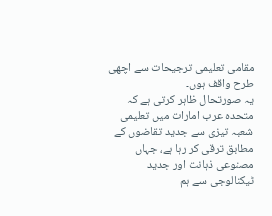مقامی تعلیمی ترجیحات سے اچھی طرح واقف ہوں۔
یہ صورتحال ظاہر کرتی ہے کہ متحدہ عرب امارات میں تعلیمی شعبہ تیزی سے جدید تقاضوں کے مطابق ترقی کر رہا ہے، جہاں مصنوعی ذہانت اور جدید ٹیکنالوجی سے ہم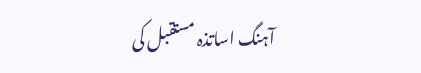آہنگ اساتذہ مستقبل کی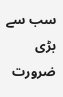سب سے بڑی ضرورت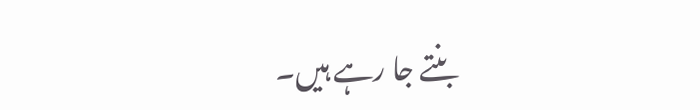بنتے جا رہے ہیں۔